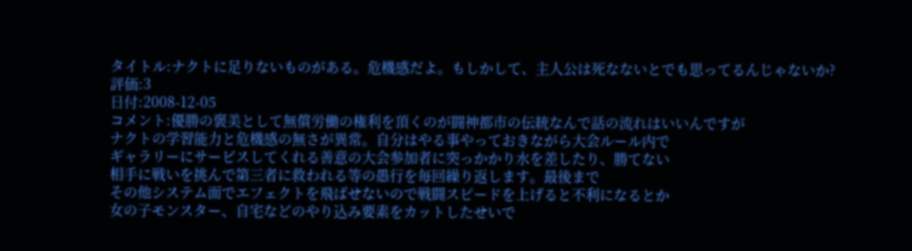タイトル:ナクトに足りないものがある。危機感だよ。もしかして、主人公は死なないとでも思ってるんじゃないか?
評価:3
日付:2008-12-05
コメント:優勝の褒美として無償労働の権利を頂くのが闘神都市の伝統なんで話の流れはいいんですが
ナクトの学習能力と危機感の無さが異常。自分はやる事やっておきながら大会ルール内で
ギャラリーにサービスしてくれる善意の大会参加者に突っかかり水を差したり、勝てない
相手に戦いを挑んで第三者に救われる等の愚行を毎回繰り返します。最後まで
その他システム面でエフェクトを飛ばせないので戦闘スピードを上げると不利になるとか
女の子モンスター、自宅などのやり込み要素をカットしたせいで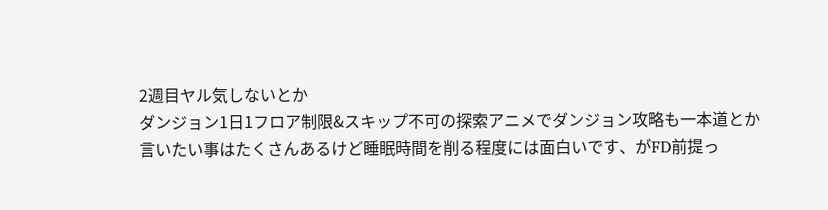2週目ヤル気しないとか
ダンジョン1日1フロア制限&スキップ不可の探索アニメでダンジョン攻略も一本道とか
言いたい事はたくさんあるけど睡眠時間を削る程度には面白いです、がFD前提っ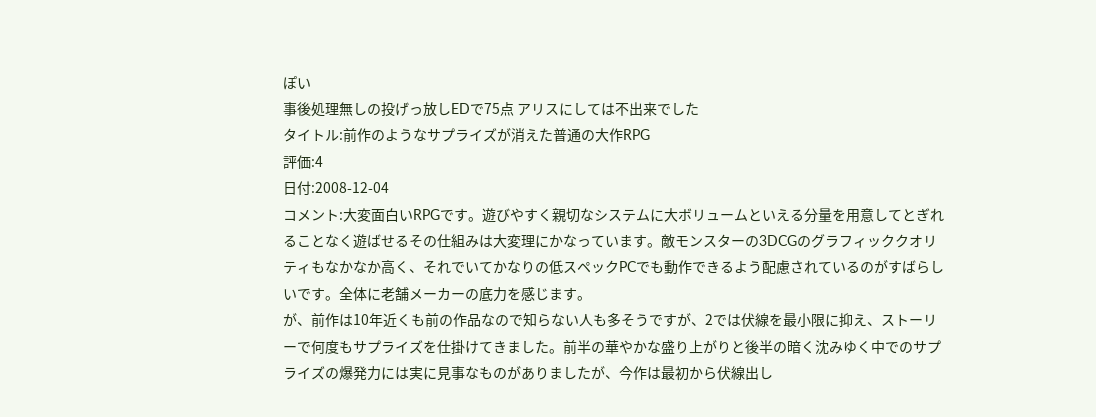ぽい
事後処理無しの投げっ放しEDで75点 アリスにしては不出来でした
タイトル:前作のようなサプライズが消えた普通の大作RPG
評価:4
日付:2008-12-04
コメント:大変面白いRPGです。遊びやすく親切なシステムに大ボリュームといえる分量を用意してとぎれることなく遊ばせるその仕組みは大変理にかなっています。敵モンスターの3DCGのグラフィッククオリティもなかなか高く、それでいてかなりの低スペックPCでも動作できるよう配慮されているのがすばらしいです。全体に老舗メーカーの底力を感じます。
が、前作は10年近くも前の作品なので知らない人も多そうですが、2では伏線を最小限に抑え、ストーリーで何度もサプライズを仕掛けてきました。前半の華やかな盛り上がりと後半の暗く沈みゆく中でのサプライズの爆発力には実に見事なものがありましたが、今作は最初から伏線出し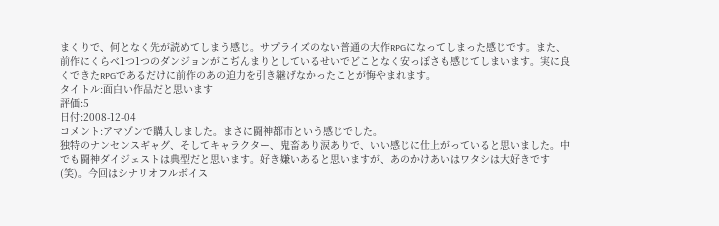まくりで、何となく先が読めてしまう感じ。サプライズのない普通の大作RPGになってしまった感じです。また、前作にくらべ1つ1つのダンジョンがこぢんまりとしているせいでどことなく安っぽさも感じてしまいます。実に良くできたRPGであるだけに前作のあの迫力を引き継げなかったことが悔やまれます。
タイトル:面白い作品だと思います
評価:5
日付:2008-12-04
コメント:アマゾンで購入しました。まさに闘神都市という感じでした。
独特のナンセンスギャグ、そしてキャラクター、鬼畜あり涙ありで、いい感じに仕上がっていると思いました。中でも闘神ダイジェストは典型だと思います。好き嫌いあると思いますが、あのかけあいはワタシは大好きです(笑)。今回はシナリオフルボイス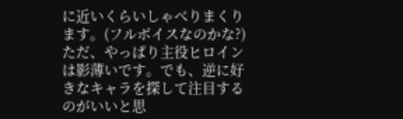に近いくらいしゃべりまくります。(フルボイスなのかな?)ただ、やっぱり主役ヒロインは影薄いです。でも、逆に好きなキャラを探して注目するのがいいと思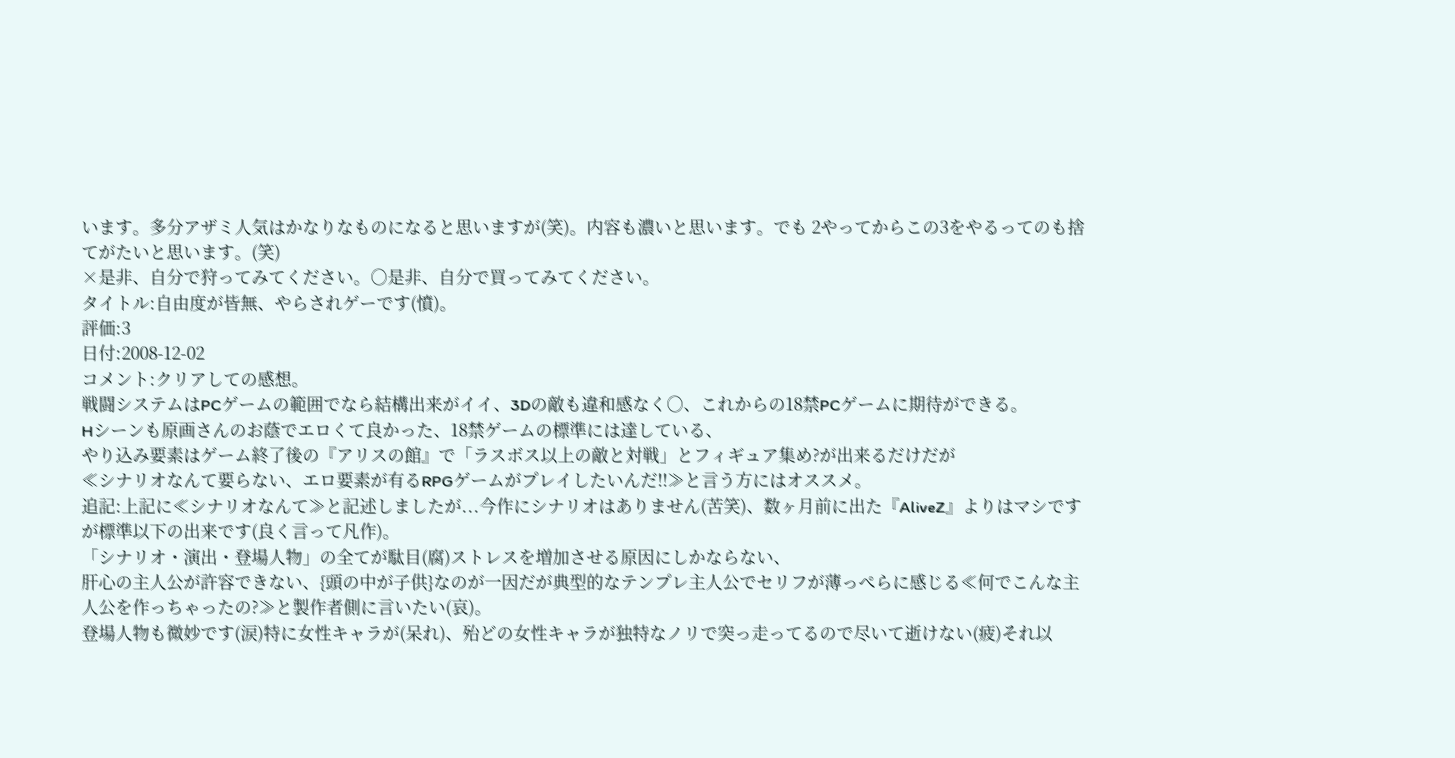います。多分アザミ人気はかなりなものになると思いますが(笑)。内容も濃いと思います。でも 2やってからこの3をやるってのも捨てがたいと思います。(笑)
×是非、自分で狩ってみてください。○是非、自分で買ってみてください。
タイトル:自由度が皆無、やらされゲーです(憤)。
評価:3
日付:2008-12-02
コメント:クリアしての感想。
戦闘システムはPCゲームの範囲でなら結構出来がイイ、3Dの敵も違和感なく○、これからの18禁PCゲームに期待ができる。
Hシーンも原画さんのお蔭でエロくて良かった、18禁ゲームの標準には達している、
やり込み要素はゲーム終了後の『アリスの館』で「ラスボス以上の敵と対戦」とフィギュア集め?が出来るだけだが
≪シナリオなんて要らない、エロ要素が有るRPGゲームがプレイしたいんだ!!≫と言う方にはオススメ。
追記:上記に≪シナリオなんて≫と記述しましたが...今作にシナリオはありません(苦笑)、数ヶ月前に出た『AliveZ』よりはマシですが標準以下の出来です(良く言って凡作)。
「シナリオ・演出・登場人物」の全てが駄目(腐)ストレスを増加させる原因にしかならない、
肝心の主人公が許容できない、{頭の中が子供}なのが一因だが典型的なテンプレ主人公でセリフが薄っぺらに感じる≪何でこんな主人公を作っちゃったの?≫と製作者側に言いたい(哀)。
登場人物も微妙です(涙)特に女性キャラが(呆れ)、殆どの女性キャラが独特なノリで突っ走ってるので尽いて逝けない(疲)それ以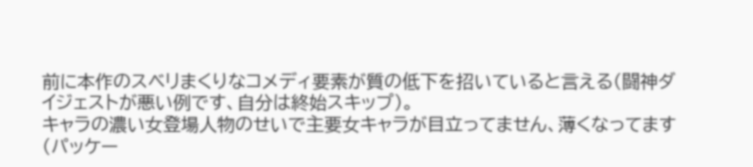前に本作のスベリまくりなコメディ要素が質の低下を招いていると言える(闘神ダイジェストが悪い例です、自分は終始スキップ)。
キャラの濃い女登場人物のせいで主要女キャラが目立ってません、薄くなってます
(パッケー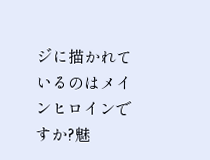ジに描かれているのはメインヒロインですか?魅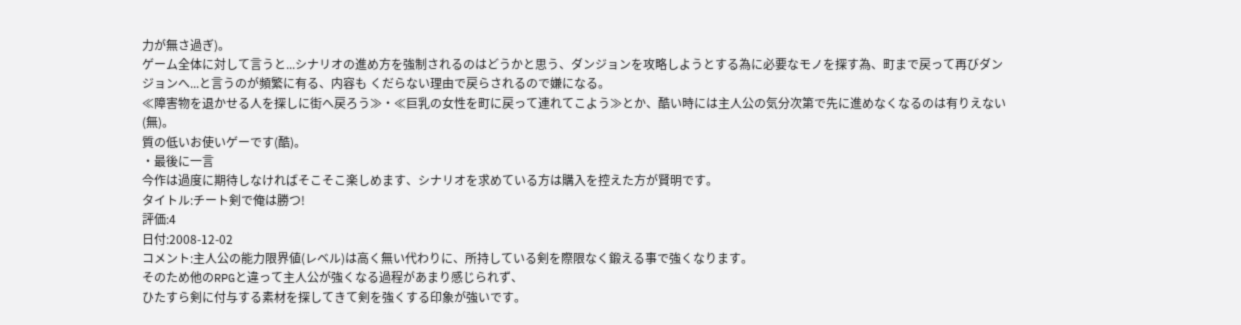力が無さ過ぎ)。
ゲーム全体に対して言うと...シナリオの進め方を強制されるのはどうかと思う、ダンジョンを攻略しようとする為に必要なモノを探す為、町まで戻って再びダンジョンへ...と言うのが頻繁に有る、内容も くだらない理由で戻らされるので嫌になる。
≪障害物を退かせる人を探しに街へ戻ろう≫・≪巨乳の女性を町に戻って連れてこよう≫とか、酷い時には主人公の気分次第で先に進めなくなるのは有りえない(無)。
質の低いお使いゲーです(酷)。
・最後に一言
今作は過度に期待しなければそこそこ楽しめます、シナリオを求めている方は購入を控えた方が賢明です。
タイトル:チート剣で俺は勝つ!
評価:4
日付:2008-12-02
コメント:主人公の能力限界値(レベル)は高く無い代わりに、所持している剣を際限なく鍛える事で強くなります。
そのため他のRPGと違って主人公が強くなる過程があまり感じられず、
ひたすら剣に付与する素材を探してきて剣を強くする印象が強いです。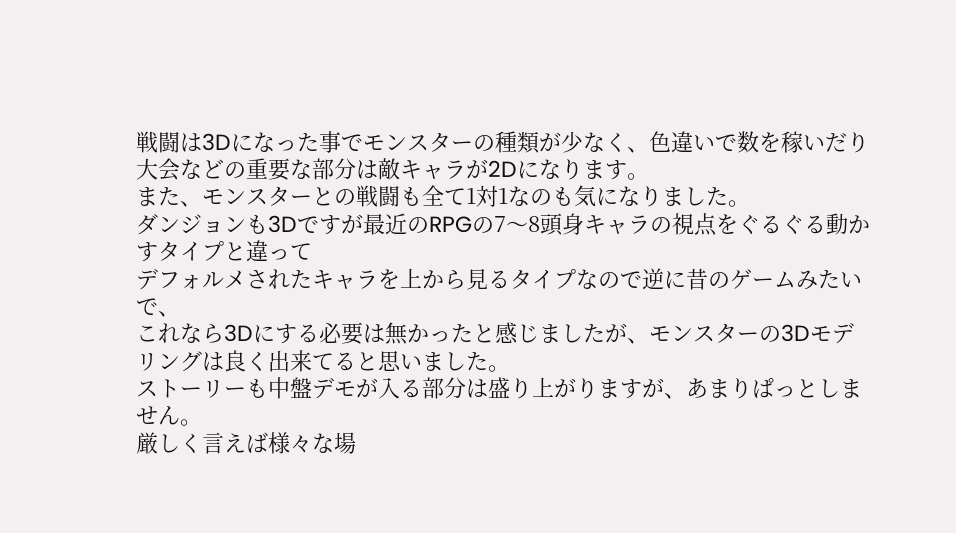戦闘は3Dになった事でモンスターの種類が少なく、色違いで数を稼いだり大会などの重要な部分は敵キャラが2Dになります。
また、モンスターとの戦闘も全て1対1なのも気になりました。
ダンジョンも3Dですが最近のRPGの7〜8頭身キャラの視点をぐるぐる動かすタイプと違って
デフォルメされたキャラを上から見るタイプなので逆に昔のゲームみたいで、
これなら3Dにする必要は無かったと感じましたが、モンスターの3Dモデリングは良く出来てると思いました。
ストーリーも中盤デモが入る部分は盛り上がりますが、あまりぱっとしません。
厳しく言えば様々な場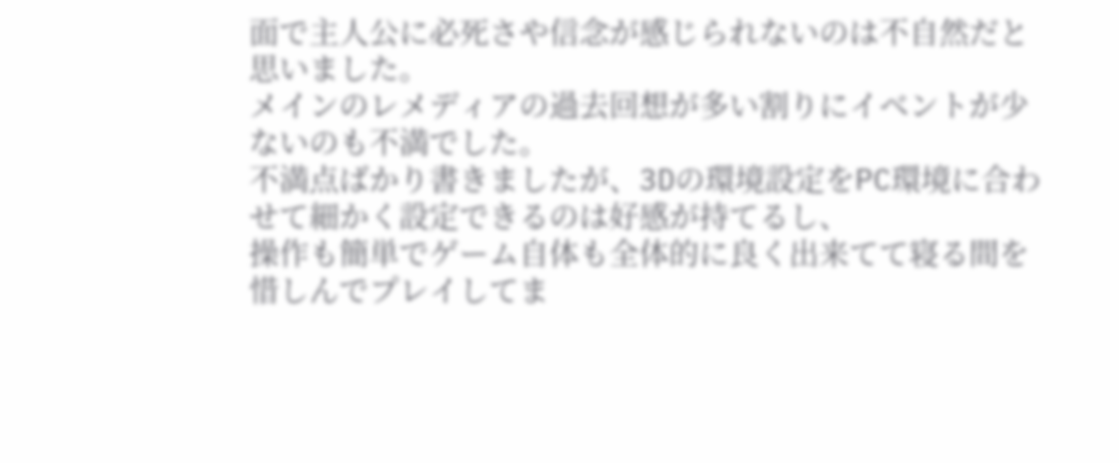面で主人公に必死さや信念が感じられないのは不自然だと思いました。
メインのレメディアの過去回想が多い割りにイベントが少ないのも不満でした。
不満点ばかり書きましたが、3Dの環境設定をPC環境に合わせて細かく設定できるのは好感が持てるし、
操作も簡単でゲーム自体も全体的に良く出来てて寝る間を惜しんでプレイしてま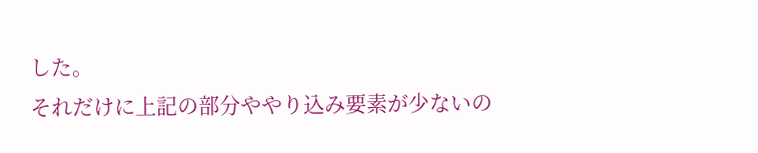した。
それだけに上記の部分ややり込み要素が少ないの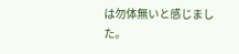は勿体無いと感じました。